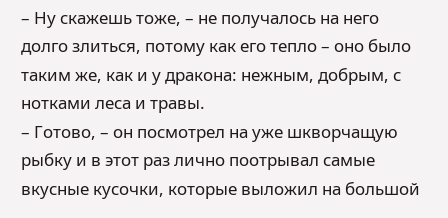– Ну скажешь тоже, – не получалось на него долго злиться, потому как его тепло – оно было таким же, как и у дракона: нежным, добрым, с нотками леса и травы.
– Готово, – он посмотрел на уже шкворчащую рыбку и в этот раз лично поотрывал самые вкусные кусочки, которые выложил на большой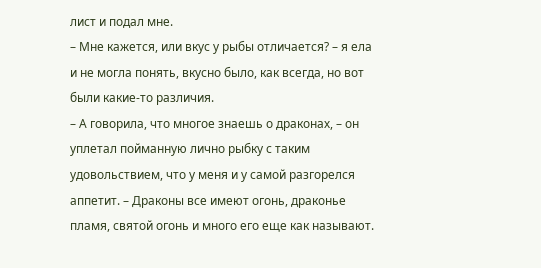лист и подал мне.
– Мне кажется, или вкус у рыбы отличается? – я ела и не могла понять, вкусно было, как всегда, но вот были какие-то различия.
– А говорила, что многое знаешь о драконах, – он уплетал пойманную лично рыбку с таким удовольствием, что у меня и у самой разгорелся аппетит. – Драконы все имеют огонь, драконье пламя, святой огонь и много его еще как называют.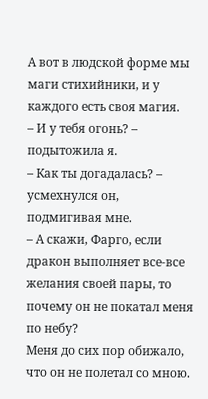А вот в людской форме мы маги стихийники, и у каждого есть своя магия.
– И у тебя огонь? – подытожила я.
– Как ты догадалась? – усмехнулся он, подмигивая мне.
– А скажи, Фарго, если дракон выполняет все-все желания своей пары, то почему он не покатал меня по небу?
Меня до сих пор обижало, что он не полетал со мною.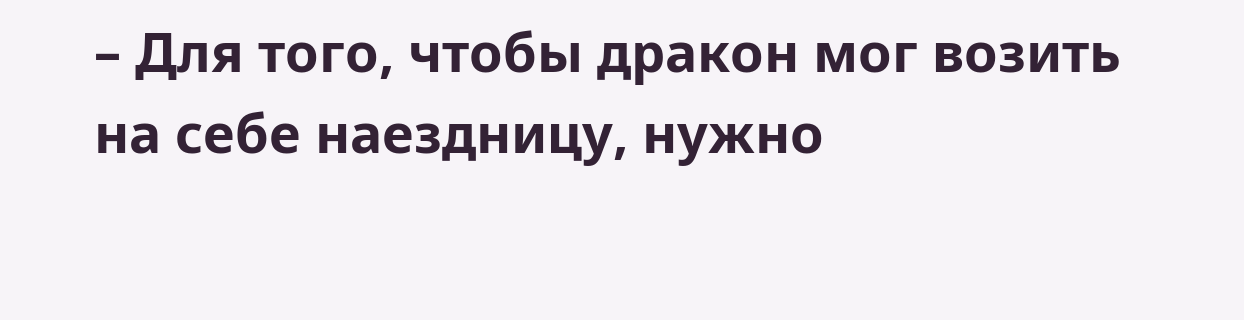– Для того, чтобы дракон мог возить на себе наездницу, нужно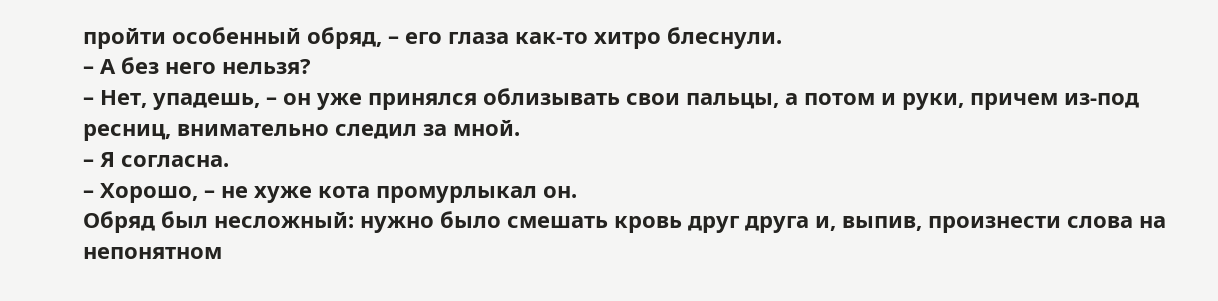пройти особенный обряд, – его глаза как-то хитро блеснули.
– А без него нельзя?
– Нет, упадешь, – он уже принялся облизывать свои пальцы, а потом и руки, причем из-под ресниц, внимательно следил за мной.
– Я согласна.
– Хорошо, – не хуже кота промурлыкал он.
Обряд был несложный: нужно было смешать кровь друг друга и, выпив, произнести слова на непонятном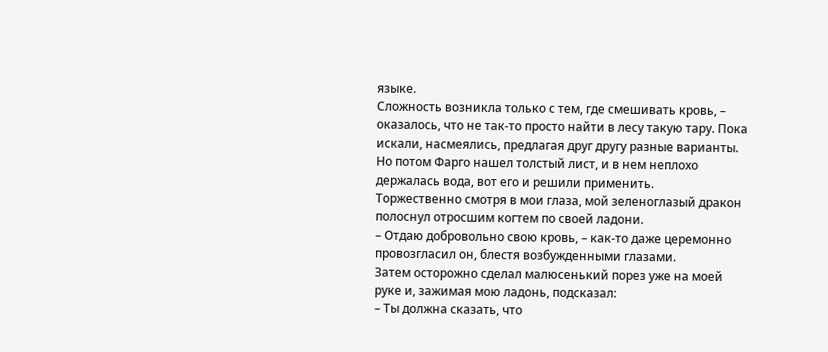языке.
Сложность возникла только с тем, где смешивать кровь, – оказалось, что не так-то просто найти в лесу такую тару. Пока искали, насмеялись, предлагая друг другу разные варианты. Но потом Фарго нашел толстый лист, и в нем неплохо держалась вода, вот его и решили применить.
Торжественно смотря в мои глаза, мой зеленоглазый дракон полоснул отросшим когтем по своей ладони.
– Отдаю добровольно свою кровь, – как-то даже церемонно провозгласил он, блестя возбужденными глазами.
Затем осторожно сделал малюсенький порез уже на моей руке и, зажимая мою ладонь, подсказал:
– Ты должна сказать, что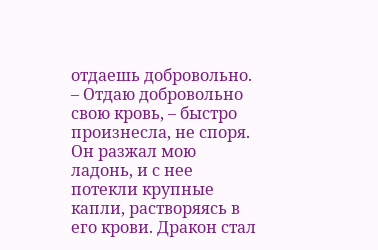отдаешь добровольно.
– Отдаю добровольно свою кровь, – быстро произнесла, не споря.
Он разжал мою ладонь, и с нее потекли крупные капли, растворяясь в его крови. Дракон стал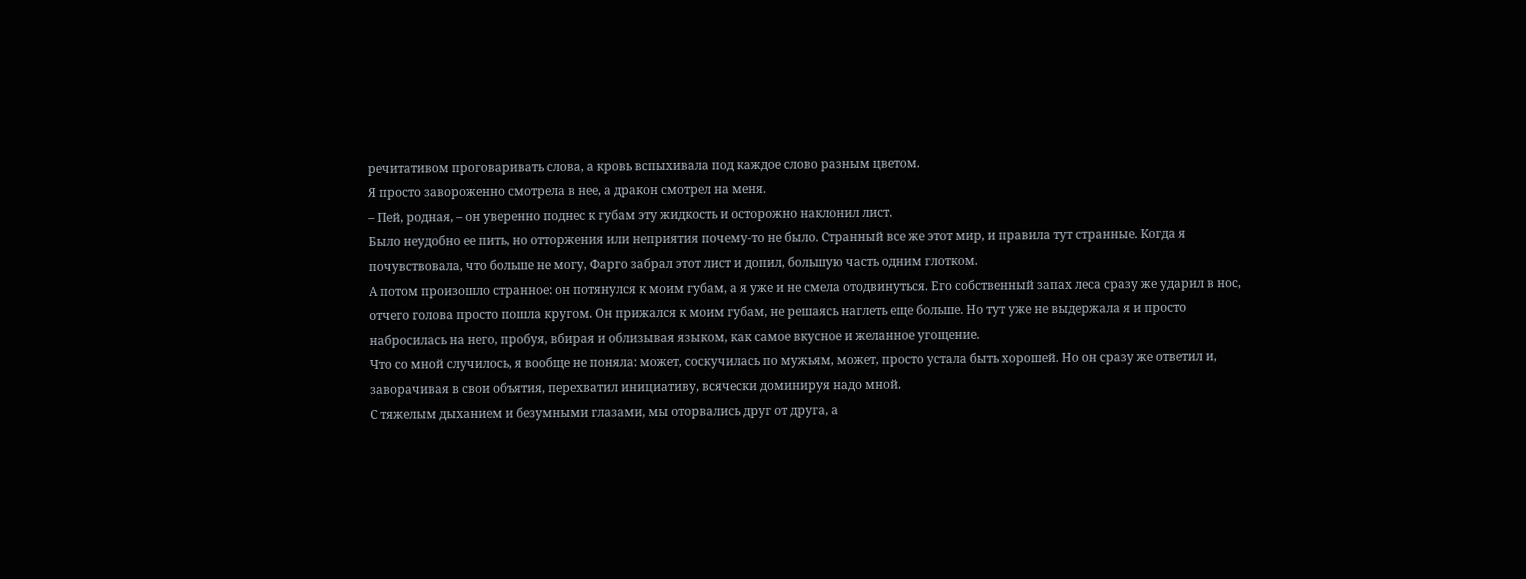речитативом проговаривать слова, а кровь вспыхивала под каждое слово разным цветом.
Я просто завороженно смотрела в нее, а дракон смотрел на меня.
– Пей, родная, – он уверенно поднес к губам эту жидкость и осторожно наклонил лист.
Было неудобно ее пить, но отторжения или неприятия почему-то не было. Странный все же этот мир, и правила тут странные. Когда я почувствовала, что больше не могу, Фарго забрал этот лист и допил, большую часть одним глотком.
А потом произошло странное: он потянулся к моим губам, а я уже и не смела отодвинуться. Его собственный запах леса сразу же ударил в нос, отчего голова просто пошла кругом. Он прижался к моим губам, не решаясь наглеть еще больше. Но тут уже не выдержала я и просто набросилась на него, пробуя, вбирая и облизывая языком, как самое вкусное и желанное угощение.
Что со мной случилось, я вообще не поняла: может, соскучилась по мужьям, может, просто устала быть хорошей. Но он сразу же ответил и, заворачивая в свои объятия, перехватил инициативу, всячески доминируя надо мной.
С тяжелым дыханием и безумными глазами, мы оторвались друг от друга, а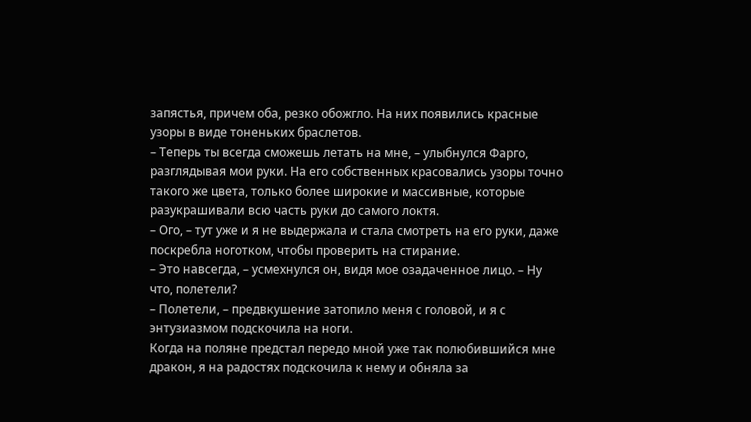запястья, причем оба, резко обожгло. На них появились красные узоры в виде тоненьких браслетов.
– Теперь ты всегда сможешь летать на мне, – улыбнулся Фарго, разглядывая мои руки. На его собственных красовались узоры точно такого же цвета, только более широкие и массивные, которые разукрашивали всю часть руки до самого локтя.
– Ого, – тут уже и я не выдержала и стала смотреть на его руки, даже поскребла ноготком, чтобы проверить на стирание.
– Это навсегда, – усмехнулся он, видя мое озадаченное лицо. – Ну что, полетели?
– Полетели, – предвкушение затопило меня с головой, и я с энтузиазмом подскочила на ноги.
Когда на поляне предстал передо мной уже так полюбившийся мне дракон, я на радостях подскочила к нему и обняла за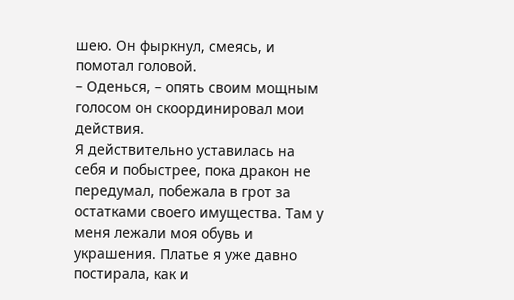шею. Он фыркнул, смеясь, и помотал головой.
– Оденься, – опять своим мощным голосом он скоординировал мои действия.
Я действительно уставилась на себя и побыстрее, пока дракон не передумал, побежала в грот за остатками своего имущества. Там у меня лежали моя обувь и украшения. Платье я уже давно постирала, как и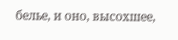белье, и оно, высохшее,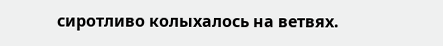сиротливо колыхалось на ветвях.